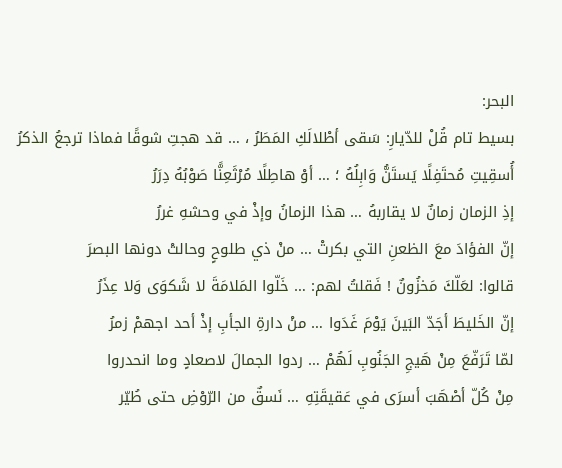البحر:
بسيط تام قُلْ للدّيارِ: سَقى أطْلالَكِ المَطَرُ ، … قد هجتِ شوقًا فماذا ترجعُ الذكرُ
أُسقِيتِ مُحتَفِلًا يَستَنُّ وَابِلُهُ ؛ … أوْ هاطِلًا مُرْثَعِنًّا صَوْبُهُ دِرَرُ
إذِ الزمان زمانٌ لا يقاربهُ … هذا الزمانُ وإذْ في وحشهِ غررُ
إنّ الفؤادَ معَ الظعنِ التي بكرتْ … منْ ذي طلوحٍ وحالتْ دونها البصرَ
قالوا: لعَلّكَ مَخزُونٌ ! فَقلتُ لهم: … خَلّوا المَلامَةَ لا شَكوَى وَلا عِذَرُ
إنّ الخَليطَ أجَدّ البَينَ يَوْمَ غَدَوا … منْ دارةِ الجأبِ إذْ أحد اجهمْ زمرُ
لمّا تَرَفّعَ مِنْ هَيجِ الجَنُوبِ لَهُمْ … ردوا الجمالَ لاصعادٍ وما انحدروا
مِنْ كُلّ أصْهَبَ أسرَى في عَقيقَتِهِ … نَسقٌ من الرّوْضِ حتى طُيّر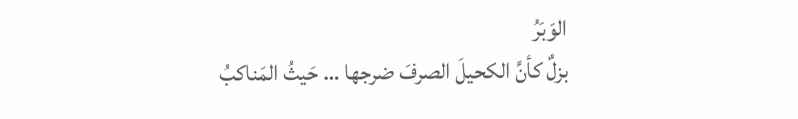الوَبَرُ
بزلٌ كأنَّ الكحيلَ الصرفَ ضرجها … حَيثُ المَناكبُ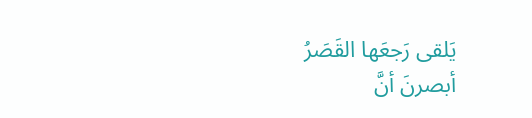يَلقى رَجعَها القَصَرُ
أبصرنَ أنَّ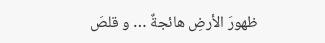ظهورَ الأرضِ هائجةٌ … و قلصَ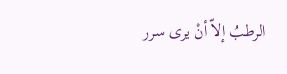الرطبُ إلاّ أنْ يرى سرر